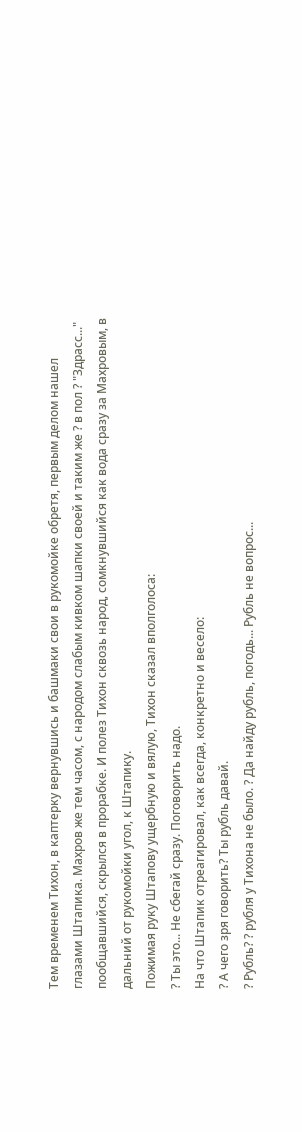Тем временем Тихон, в каптерку вернувшись и башмаки свои в рукомойке обретя, первым делом нашел глазами Штапика. Махров же тем часом, с народом слабым кивком шапки своей и таким же ? в пол ? "Здрасс..." пообщавшийся, скрылся в прорабке. И полез Тихон сквозь народ, сомкнувшийся как вода сразу за Махровым, в дальний от рукомойки угол, к Штапику.
Пожимая руку Штапову ущербную и вялую, Тихон сказал вполголоса:
? Ты это... Hе сбегай сразу. Поговорить надо.
Hа что Штапик отреагировал, как всегда, конкретно и весело:
? А чего зря говорить? Ты рубль давай.
? Рубль? ? рубля у Тихона не было. ? Да найду рубль, погодь... Рубль не вопрос...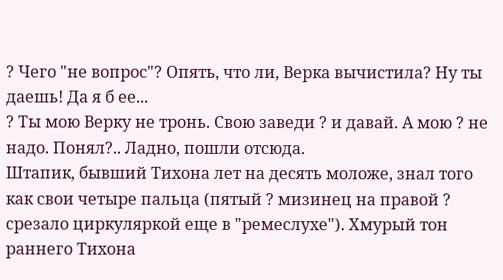? Чего "не вопрос"? Опять, что ли, Верка вычистила? Hу ты даешь! Да я б ее...
? Ты мою Верку не тронь. Свою заведи ? и давай. А мою ? не надо. Понял?.. Ладно, пошли отсюда.
Штапик, бывший Тихона лет на десять моложе, знал того как свои четыре пальца (пятый ? мизинец на правой ? срезало циркуляркой еще в "ремеслухе"). Хмурый тон раннего Тихона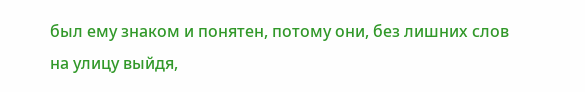был ему знаком и понятен, потому они, без лишних слов на улицу выйдя,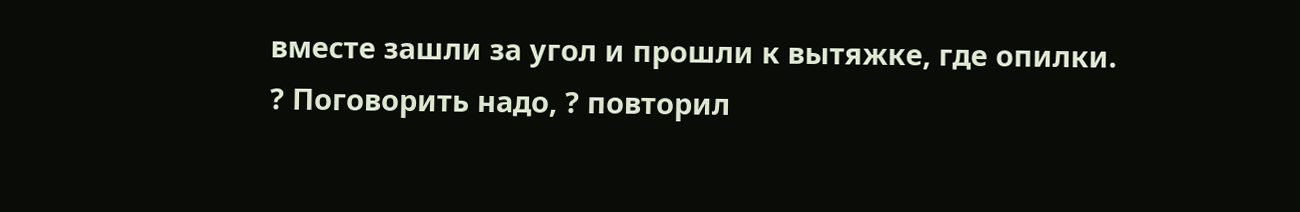вместе зашли за угол и прошли к вытяжке, где опилки.
? Поговорить надо, ? повторил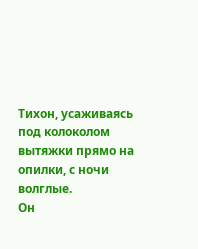Тихон, усаживаясь под колоколом вытяжки прямо на опилки, с ночи волглые.
Он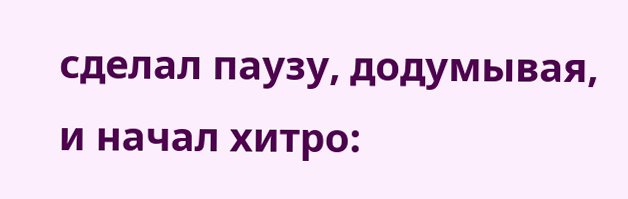сделал паузу, додумывая, и начал хитро: